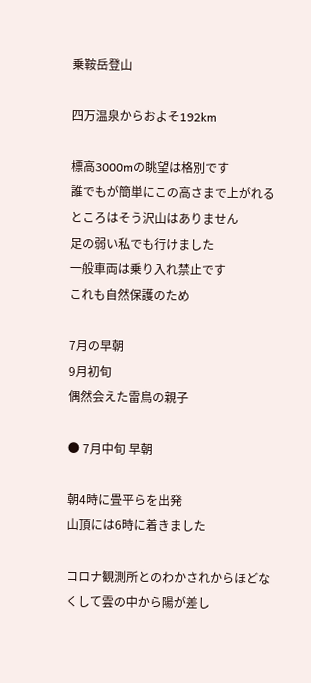乗鞍岳登山

四万温泉からおよそ192km

標高3000mの眺望は格別です
誰でもが簡単にこの高さまで上がれるところはそう沢山はありません
足の弱い私でも行けました
一般車両は乗り入れ禁止です
これも自然保護のため

7月の早朝
9月初旬
偶然会えた雷鳥の親子

● 7月中旬 早朝

朝4時に畳平らを出発
山頂には6時に着きました

コロナ観測所とのわかされからほどなくして雲の中から陽が差し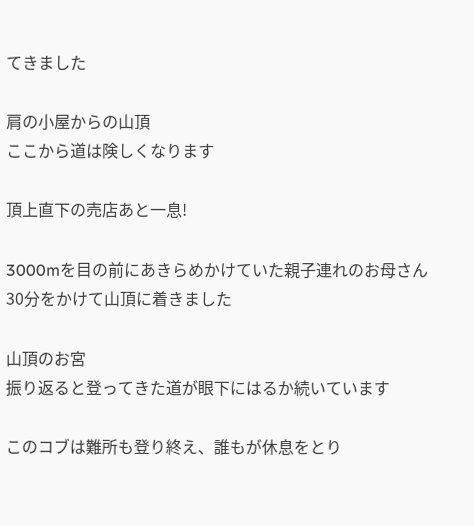てきました

肩の小屋からの山頂
ここから道は険しくなります

頂上直下の売店あと一息!

3000mを目の前にあきらめかけていた親子連れのお母さん
30分をかけて山頂に着きました

山頂のお宮
振り返ると登ってきた道が眼下にはるか続いています

このコブは難所も登り終え、誰もが休息をとり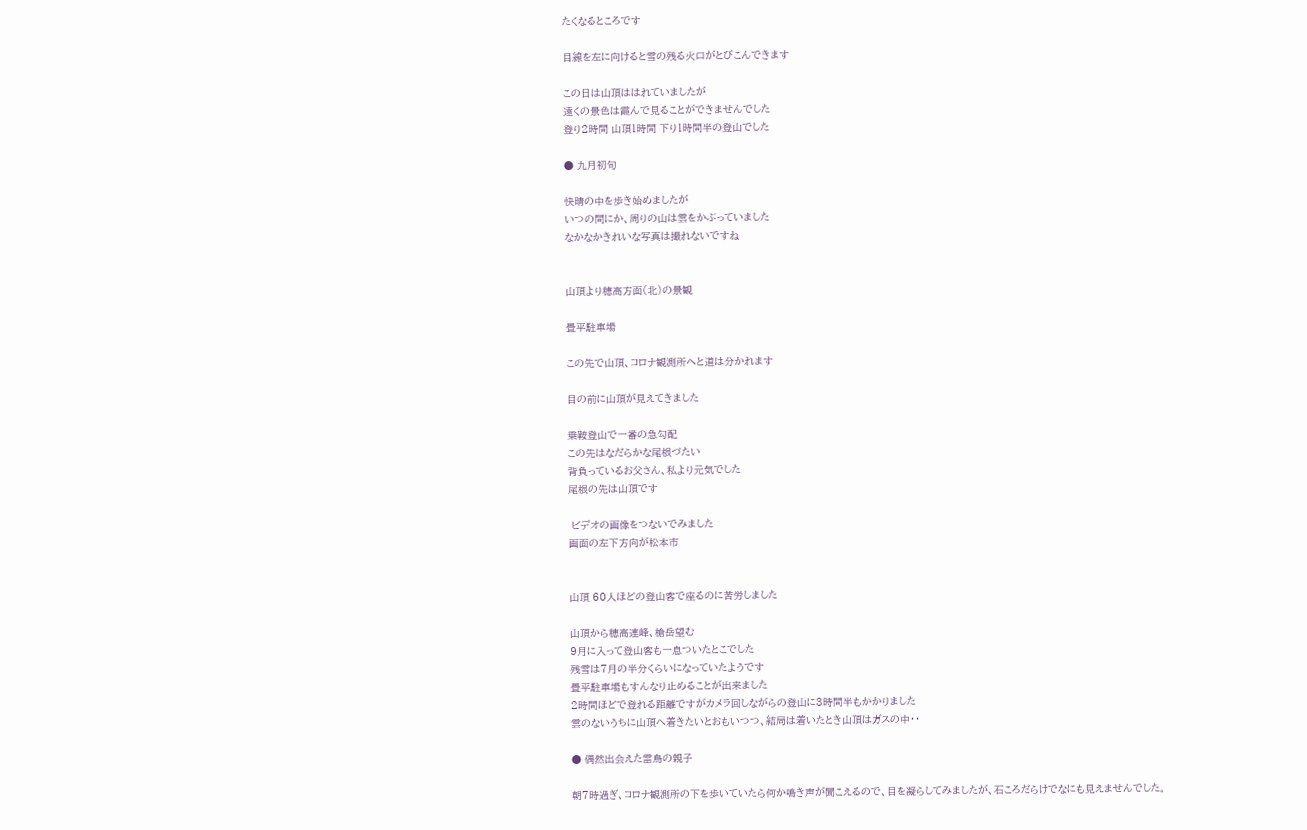たくなるところです

目線を左に向けると雪の残る火口がとびこんできます

この日は山頂ははれていましたが
遠くの景色は霞んで見ることができませんでした
登り2時間 山頂1時間 下り1時間半の登山でした

● 九月初旬

快晴の中を歩き始めましたが
いつの間にか、周りの山は雲をかぶっていました
なかなかきれいな写真は撮れないですね


山頂より穂高方面(北)の景観

畳平駐車場

この先で山頂、コロナ観測所へと道は分かれます

目の前に山頂が見えてきました

乗鞍登山で一番の急勾配
この先はなだらかな尾根づたい
背負っているお父さん、私より元気でした
尾根の先は山頂です

 ビデオの画像をつないでみました
画面の左下方向が松本市


山頂 60人ほどの登山客で座るのに苦労しました

山頂から穂高連峰、槍岳望む
9月に入って登山客も一息ついたとこでした
残雪は7月の半分くらいになっていたようです
畳平駐車場もすんなり止めることが出来ました
2時間ほどで登れる距離ですがカメラ回しながらの登山に3時間半もかかりました
雲のないうちに山頂へ着きたいとおもいつつ、結局は着いたとき山頂はガスの中・・

● 偶然出会えた雷鳥の親子

朝7時過ぎ、コロナ観測所の下を歩いていたら何か鳴き声が聞こえるので、目を凝らしてみましたが、石ころだらけでなにも見えませんでした。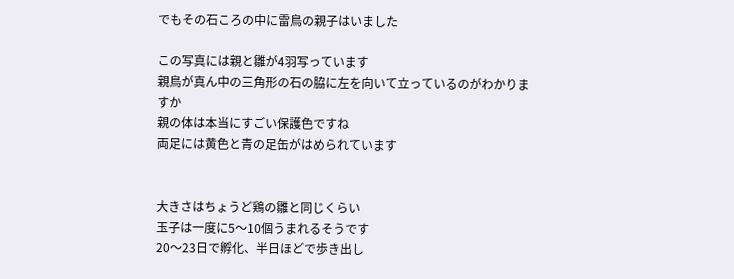でもその石ころの中に雷鳥の親子はいました

この写真には親と雛が4羽写っています
親鳥が真ん中の三角形の石の脇に左を向いて立っているのがわかりますか
親の体は本当にすごい保護色ですね
両足には黄色と青の足缶がはめられています


大きさはちょうど鶏の雛と同じくらい
玉子は一度に5〜10個うまれるそうです
20〜23日で孵化、半日ほどで歩き出し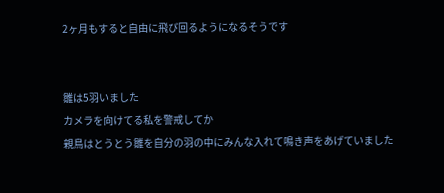2ヶ月もすると自由に飛び回るようになるそうです


雛は5羽いました
カメラを向けてる私を警戒してか
親鳥はとうとう雛を自分の羽の中にみんな入れて鳴き声をあげていました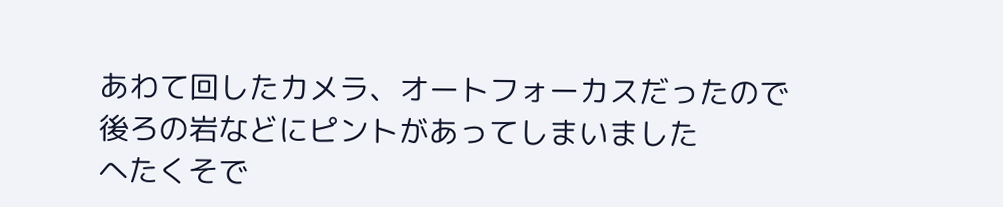あわて回したカメラ、オートフォーカスだったので
後ろの岩などにピントがあってしまいました
へたくそで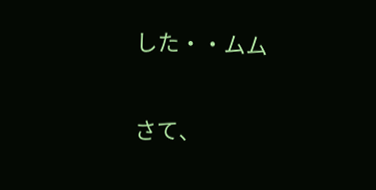した・・ムム

さて、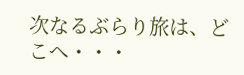次なるぶらり旅は、どこへ・・・